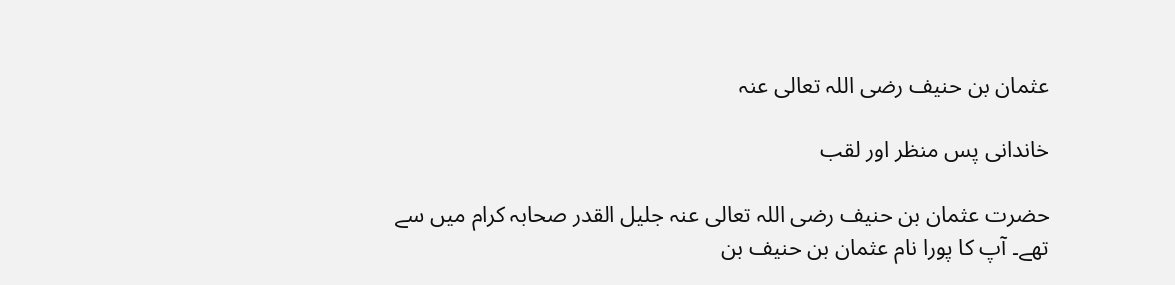عثمان بن حنیف رضی اللہ تعالی عنہ

خاندانی پس منظر اور لقب

حضرت عثمان بن حنیف رضی اللہ تعالی عنہ جلیل القدر صحابہ کرام میں سے تھے۔ آپ کا پورا نام عثمان بن حنیف بن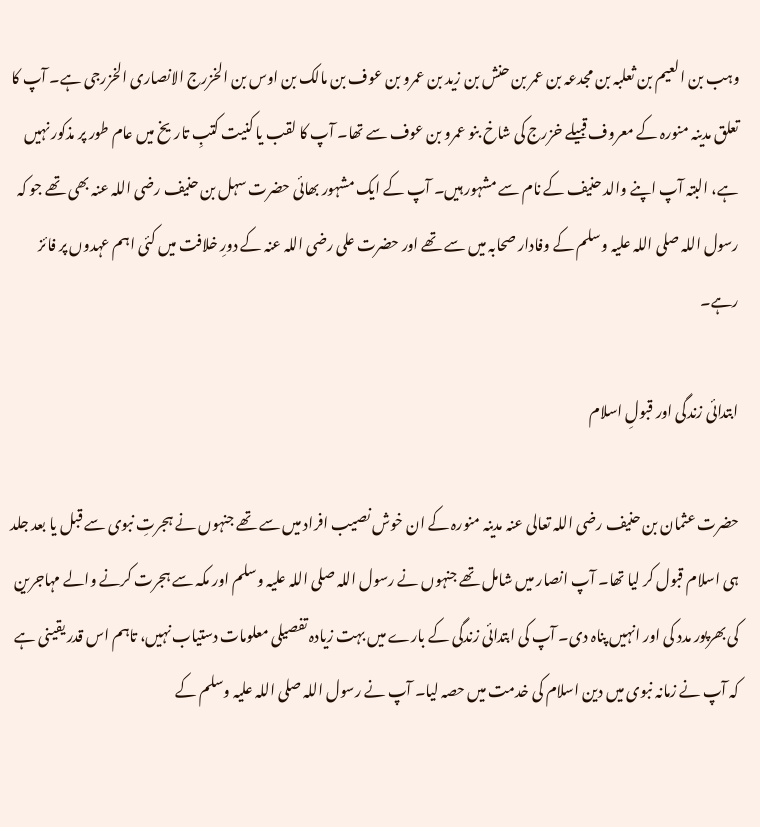وہب بن العیم بن ثعلبہ بن مجدعہ بن عمر بن حنش بن زید بن عمرو بن عوف بن مالک بن اوس بن الخزرج الانصاری الخزرجی ہے۔ آپ کا تعلق مدینہ منورہ کے معروف قبیلے خزرج کی شاخ بنو عمرو بن عوف سے تھا۔ آپ کا لقب یا کنیت کتبِ تاریخ میں عام طور پر مذکور نہیں ہے، البتہ آپ اپنے والد حنیف کے نام سے مشہور ہیں۔ آپ کے ایک مشہور بھائی حضرت سہل بن حنیف رضی اللہ عنہ بھی تھے جو کہ رسول اللہ صلی اللہ علیہ وسلم کے وفادار صحابہ میں سے تھے اور حضرت علی رضی اللہ عنہ کے دورِ خلافت میں کئی اہم عہدوں پر فائز رہے۔

ابتدائی زندگی اور قبولِ اسلام

حضرت عثمان بن حنیف رضی اللہ تعالی عنہ مدینہ منورہ کے ان خوش نصیب افراد میں سے تھے جنہوں نے ہجرتِ نبوی سے قبل یا بعد جلد ہی اسلام قبول کر لیا تھا۔ آپ انصار میں شامل تھے جنہوں نے رسول اللہ صلی اللہ علیہ وسلم اور مکہ سے ہجرت کرنے والے مہاجرین کی بھرپور مدد کی اور انہیں پناہ دی۔ آپ کی ابتدائی زندگی کے بارے میں بہت زیادہ تفصیلی معلومات دستیاب نہیں، تاہم اس قدر یقینی ہے کہ آپ نے زمانہ نبوی میں دین اسلام کی خدمت میں حصہ لیا۔ آپ نے رسول اللہ صلی اللہ علیہ وسلم کے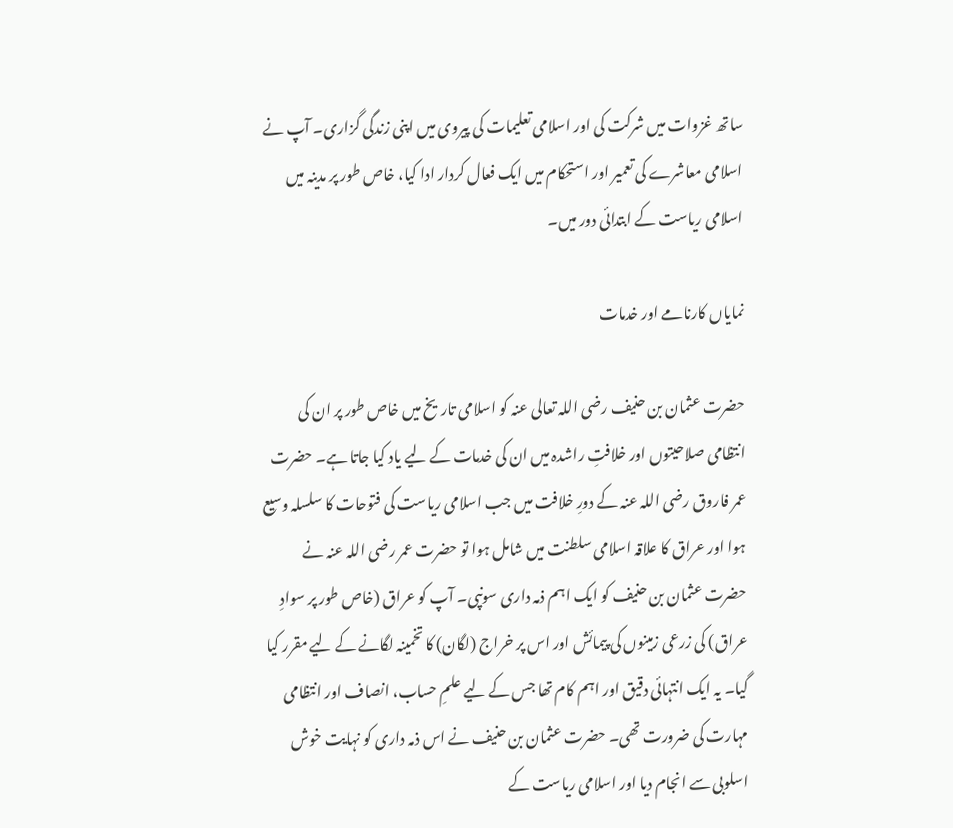ساتھ غزوات میں شرکت کی اور اسلامی تعلیمات کی پیروی میں اپنی زندگی گزاری۔ آپ نے اسلامی معاشرے کی تعمیر اور استحکام میں ایک فعال کردار ادا کیا، خاص طور پر مدینہ میں اسلامی ریاست کے ابتدائی دور میں۔

نمایاں کارنامے اور خدمات

حضرت عثمان بن حنیف رضی اللہ تعالی عنہ کو اسلامی تاریخ میں خاص طور پر ان کی انتظامی صلاحیتوں اور خلافتِ راشدہ میں ان کی خدمات کے لیے یاد کیا جاتا ہے۔ حضرت عمر فاروق رضی اللہ عنہ کے دورِ خلافت میں جب اسلامی ریاست کی فتوحات کا سلسلہ وسیع ہوا اور عراق کا علاقہ اسلامی سلطنت میں شامل ہوا تو حضرت عمر رضی اللہ عنہ نے حضرت عثمان بن حنیف کو ایک اہم ذمہ داری سونپی۔ آپ کو عراق (خاص طور پر سوادِ عراق) کی زرعی زمینوں کی پیمائش اور اس پر خراج (لگان) کا تخمینہ لگانے کے لیے مقرر کیا گیا۔ یہ ایک انتہائی دقیق اور اہم کام تھا جس کے لیے علمِ حساب، انصاف اور انتظامی مہارت کی ضرورت تھی۔ حضرت عثمان بن حنیف نے اس ذمہ داری کو نہایت خوش اسلوبی سے انجام دیا اور اسلامی ریاست کے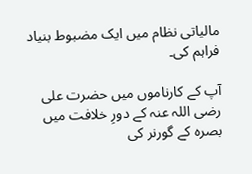مالیاتی نظام میں ایک مضبوط بنیاد فراہم کی۔

آپ کے کارناموں میں حضرت علی رضی اللہ عنہ کے دورِ خلافت میں بصرہ کے گورنر کی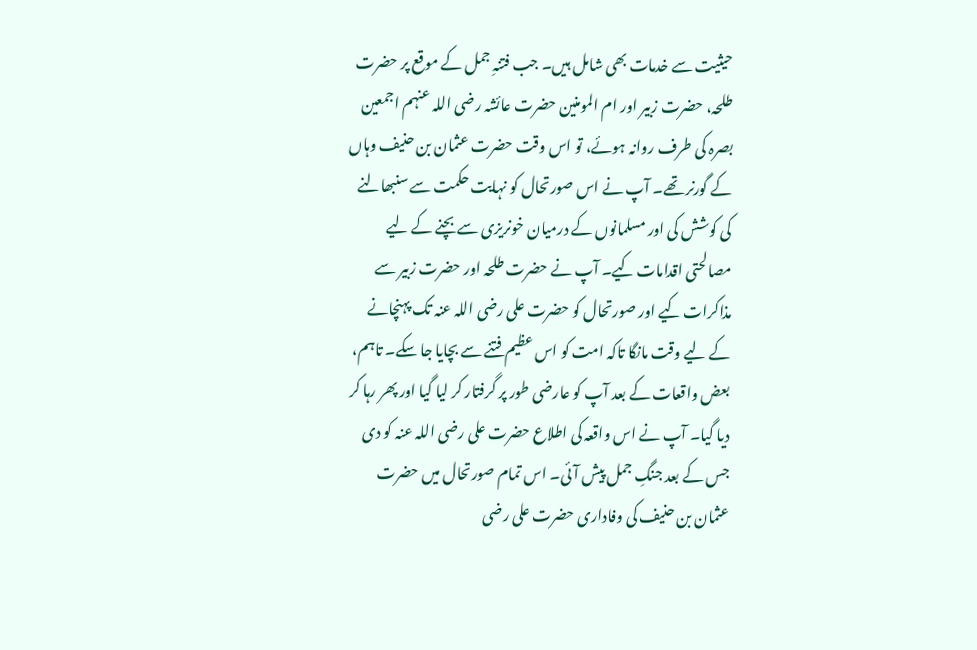حیثیت سے خدمات بھی شامل ہیں۔ جب فتنہِ جمل کے موقع پر حضرت طلحہ، حضرت زبیر اور ام المومنین حضرت عائشہ رضی اللہ عنہم اجمعین بصرہ کی طرف روانہ ہوئے، تو اس وقت حضرت عثمان بن حنیف وہاں کے گورنر تھے۔ آپ نے اس صورتحال کو نہایت حکمت سے سنبھالنے کی کوشش کی اور مسلمانوں کے درمیان خونریزی سے بچنے کے لیے مصالحتی اقدامات کیے۔ آپ نے حضرت طلحہ اور حضرت زبیر سے مذاکرات کیے اور صورتحال کو حضرت علی رضی اللہ عنہ تک پہنچانے کے لیے وقت مانگا تاکہ امت کو اس عظیم فتنے سے بچایا جا سکے۔ تاہم، بعض واقعات کے بعد آپ کو عارضی طور پر گرفتار کر لیا گیا اور پھر رہا کر دیا گیا۔ آپ نے اس واقعہ کی اطلاع حضرت علی رضی اللہ عنہ کو دی جس کے بعد جنگِ جمل پیش آئی۔ اس تمام صورتحال میں حضرت عثمان بن حنیف کی وفاداری حضرت علی رضی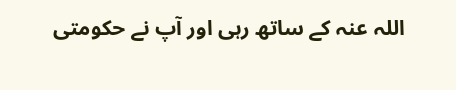اللہ عنہ کے ساتھ رہی اور آپ نے حکومتی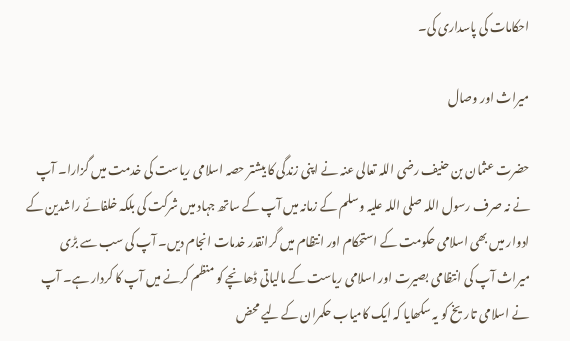احکامات کی پاسداری کی۔

میراث اور وصال

حضرت عثمان بن حنیف رضی اللہ تعالی عنہ نے اپنی زندگی کا بیشتر حصہ اسلامی ریاست کی خدمت میں گزارا۔ آپ نے نہ صرف رسول اللہ صلی اللہ علیہ وسلم کے زمانہ میں آپ کے ساتھ جہاد میں شرکت کی بلکہ خلفائے راشدین کے ادوار میں بھی اسلامی حکومت کے استحکام اور انتظام میں گرانقدر خدمات انجام دیں۔ آپ کی سب سے بڑی میراث آپ کی انتظامی بصیرت اور اسلامی ریاست کے مالیاتی ڈھانچے کو منظم کرنے میں آپ کا کردار ہے۔ آپ نے اسلامی تاریخ کو یہ سکھایا کہ ایک کامیاب حکمران کے لیے محض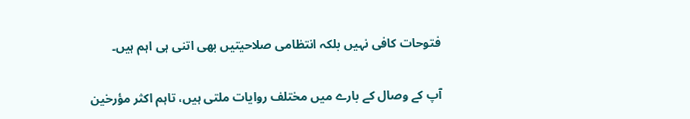فتوحات کافی نہیں بلکہ انتظامی صلاحیتیں بھی اتنی ہی اہم ہیں۔

آپ کے وصال کے بارے میں مختلف روایات ملتی ہیں، تاہم اکثر مؤرخین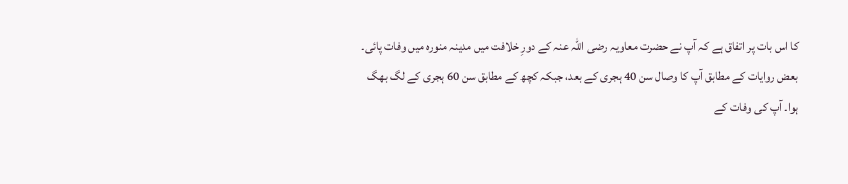کا اس بات پر اتفاق ہے کہ آپ نے حضرت معاویہ رضی اللہ عنہ کے دورِ خلافت میں مدینہ منورہ میں وفات پائی۔ بعض روایات کے مطابق آپ کا وصال سن 40 ہجری کے بعد، جبکہ کچھ کے مطابق سن 60 ہجری کے لگ بھگ ہوا۔ آپ کی وفات کے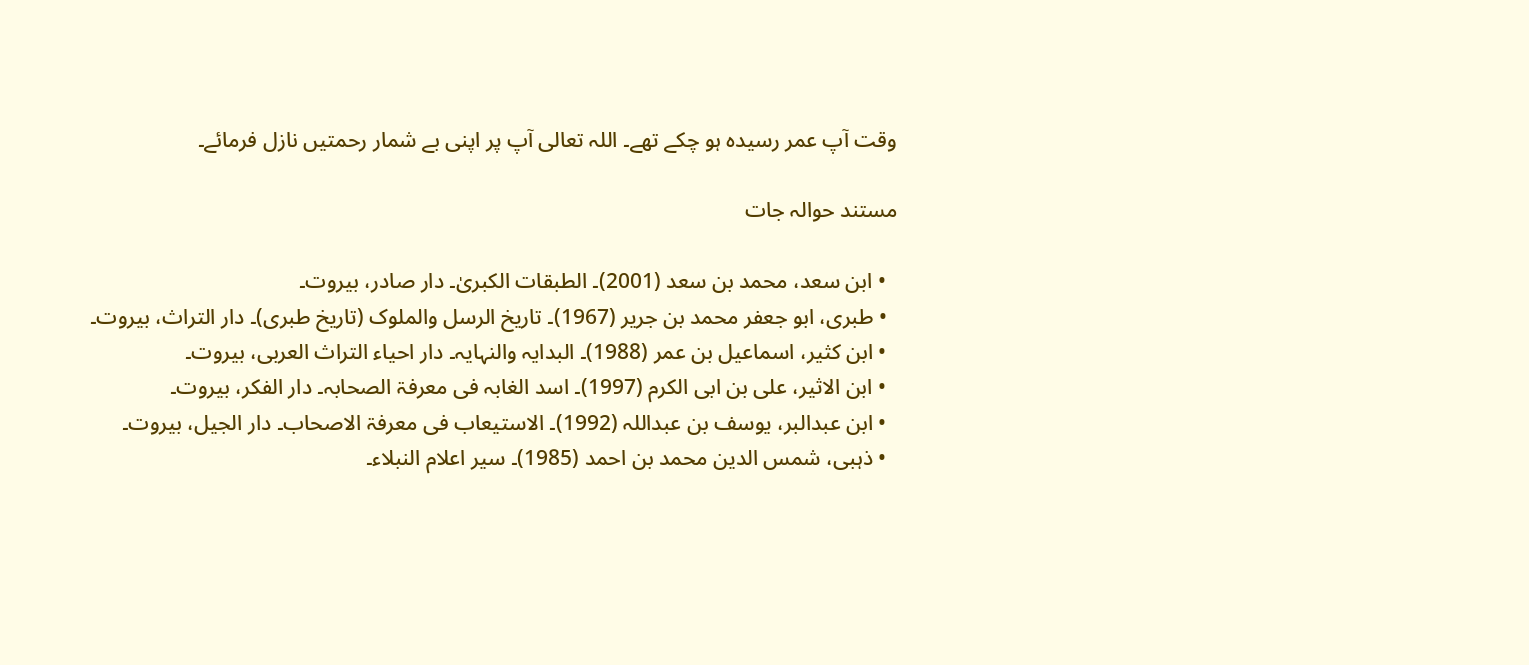وقت آپ عمر رسیدہ ہو چکے تھے۔ اللہ تعالی آپ پر اپنی بے شمار رحمتیں نازل فرمائے۔

مستند حوالہ جات

  • ابن سعد، محمد بن سعد (2001)۔ الطبقات الکبریٰ۔ دار صادر، بیروت۔
  • طبری، ابو جعفر محمد بن جریر (1967)۔ تاریخ الرسل والملوک (تاریخ طبری)۔ دار التراث، بیروت۔
  • ابن کثیر، اسماعیل بن عمر (1988)۔ البدایہ والنہایہ۔ دار احیاء التراث العربی، بیروت۔
  • ابن الاثیر، علی بن ابی الکرم (1997)۔ اسد الغابہ فی معرفۃ الصحابہ۔ دار الفکر، بیروت۔
  • ابن عبدالبر، یوسف بن عبداللہ (1992)۔ الاستیعاب فی معرفۃ الاصحاب۔ دار الجیل، بیروت۔
  • ذہبی، شمس الدین محمد بن احمد (1985)۔ سیر اعلام النبلاء۔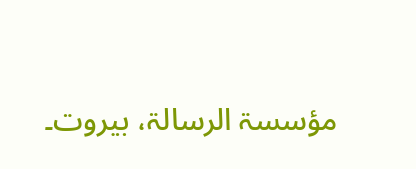مؤسسۃ الرسالۃ، بیروت۔